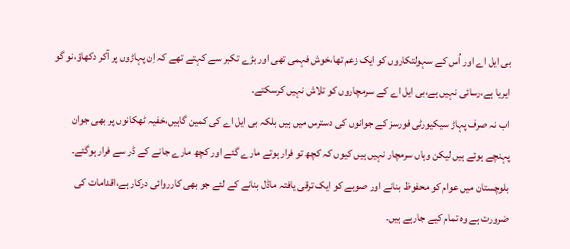بی ایل اے اور اُس کے سہولتکاروں کو ایک زعم تھا،خوش فہمی تھی اور بڑے تکبر سے کہتے تھے کہ اِن پہاڑوں پر آکر دکھاؤ،نو گو ایریا ہے،رسائی نہیں ہے،بی ایل اے کے سرمچاروں کو تلاش نہیں کرسکتے۔
اب نہ صرف پہاڑ سیکیورٹی فورسز کے جوانوں کی دسترس میں ہیں بلکہ بی ایل اے کی کمین گاہیں،خفیہ ٹھکانوں پر بھی جوان پہنچے ہوئے ہیں لیکن وہاں سرمچار نہیں ہیں کیوں کہ کچھ تو فرار ہوتے مارے گئے اور کچھ مارے جانے کے ڈر سے فرار ہوگئے۔
بلوچستان میں عوام کو محفوظ بنانے اور صوبے کو ایک ترقی یافتہ ماڈل بنانے کے لئے جو بھی کارروائی درکار ہے،اقدامات کی ضرورت ہے وہ تمام کیے جارہے ہیں۔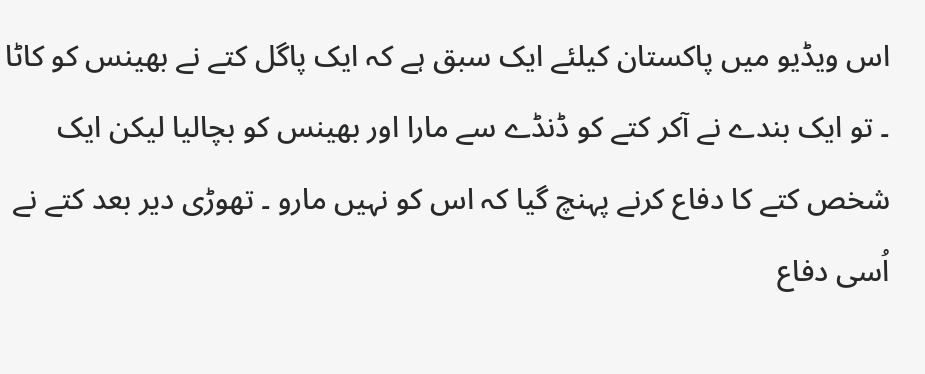اس ویڈیو میں پاکستان کیلئے ایک سبق ہے کہ ایک پاگل کتے نے بھینس کو کاٹا ۔ تو ایک بندے نے آکر کتے کو ڈنڈے سے مارا اور بھینس کو بچالیا لیکن ایک شخص کتے کا دفاع کرنے پہنچ گیا کہ اس کو نہیں مارو ۔ تھوڑی دیر بعد کتے نے اُسی دفاع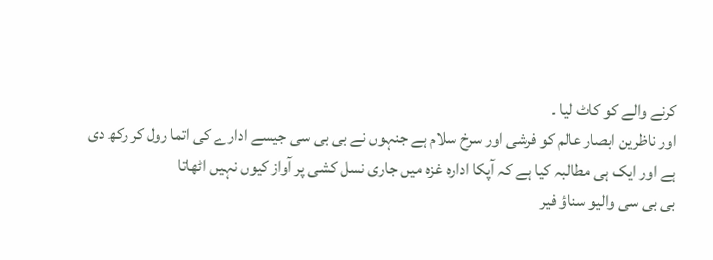کرنے والے کو کاٹ لیا ۔
اور ناظرین ابصار عالم کو فرشی اور سرخ سلام ہے جنہوں نے بی بی سی جیسے ادارے کی اتما رول کر رکھ دی ہے اور ایک ہی مطالبہ کیا ہے کہ آپکا ادارہ غزہ میں جاری نسل کشی پر آواز کیوں نہیں اٹھاتا
بی بی سی والیو سناؤ فیر